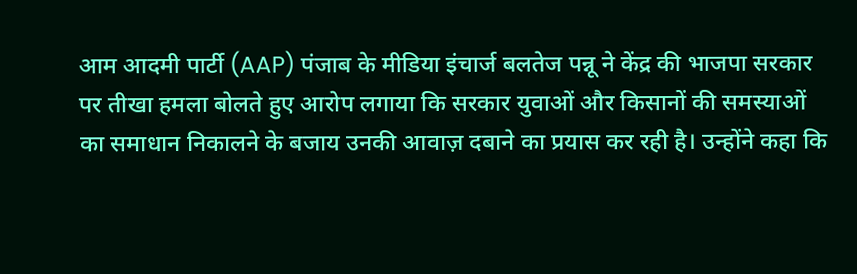आम आदमी पार्टी (AAP) पंजाब के मीडिया इंचार्ज बलतेज पन्नू ने केंद्र की भाजपा सरकार पर तीखा हमला बोलते हुए आरोप लगाया कि सरकार युवाओं और किसानों की समस्याओं का समाधान निकालने के बजाय उनकी आवाज़ दबाने का प्रयास कर रही है। उन्होंने कहा कि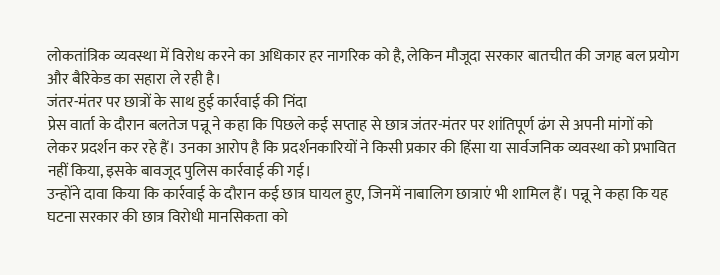लोकतांत्रिक व्यवस्था में विरोध करने का अधिकार हर नागरिक को है, लेकिन मौजूदा सरकार बातचीत की जगह बल प्रयोग और बैरिकेड का सहारा ले रही है।
जंतर-मंतर पर छात्रों के साथ हुई कार्रवाई की निंदा
प्रेस वार्ता के दौरान बलतेज पन्नू ने कहा कि पिछले कई सप्ताह से छात्र जंतर-मंतर पर शांतिपूर्ण ढंग से अपनी मांगों को लेकर प्रदर्शन कर रहे हैं। उनका आरोप है कि प्रदर्शनकारियों ने किसी प्रकार की हिंसा या सार्वजनिक व्यवस्था को प्रभावित नहीं किया, इसके बावजूद पुलिस कार्रवाई की गई।
उन्होंने दावा किया कि कार्रवाई के दौरान कई छात्र घायल हुए, जिनमें नाबालिग छात्राएं भी शामिल हैं। पन्नू ने कहा कि यह घटना सरकार की छात्र विरोधी मानसिकता को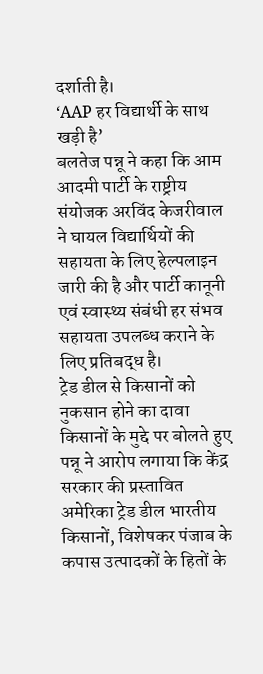दर्शाती है।
‘AAP हर विद्यार्थी के साथ खड़ी है’
बलतेज पन्नू ने कहा कि आम आदमी पार्टी के राष्ट्रीय संयोजक अरविंद केजरीवाल ने घायल विद्यार्थियों की सहायता के लिए हेल्पलाइन जारी की है और पार्टी कानूनी एवं स्वास्थ्य संबंधी हर संभव सहायता उपलब्ध कराने के लिए प्रतिबद्ध है।
ट्रेड डील से किसानों को नुकसान होने का दावा
किसानों के मुद्दे पर बोलते हुए पन्नू ने आरोप लगाया कि केंद्र सरकार की प्रस्तावित अमेरिका ट्रेड डील भारतीय किसानों, विशेषकर पंजाब के कपास उत्पादकों के हितों के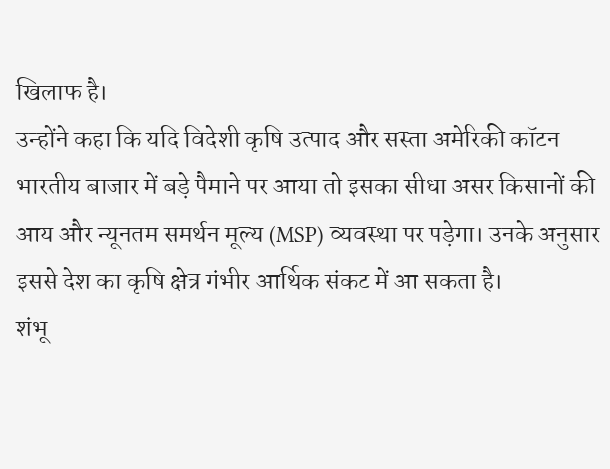खिलाफ है।
उन्होंने कहा कि यदि विदेशी कृषि उत्पाद और सस्ता अमेरिकी कॉटन भारतीय बाजार में बड़े पैमाने पर आया तो इसका सीधा असर किसानों की आय और न्यूनतम समर्थन मूल्य (MSP) व्यवस्था पर पड़ेगा। उनके अनुसार इससे देश का कृषि क्षेत्र गंभीर आर्थिक संकट में आ सकता है।
शंभू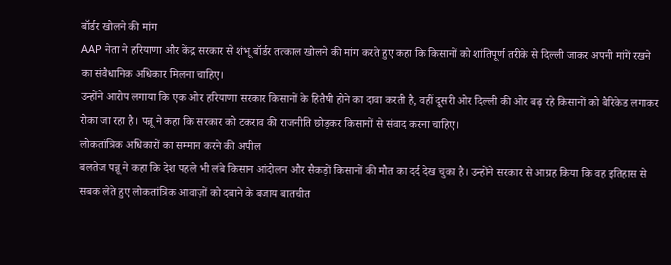बॉर्डर खोलने की मांग
AAP नेता ने हरियाणा और केंद्र सरकार से शंभू बॉर्डर तत्काल खोलने की मांग करते हुए कहा कि किसानों को शांतिपूर्ण तरीके से दिल्ली जाकर अपनी मांगें रखने का संवैधानिक अधिकार मिलना चाहिए।
उन्होंने आरोप लगाया कि एक ओर हरियाणा सरकार किसानों के हितैषी होने का दावा करती है, वहीं दूसरी ओर दिल्ली की ओर बढ़ रहे किसानों को बैरिकेड लगाकर रोका जा रहा है। पन्नू ने कहा कि सरकार को टकराव की राजनीति छोड़कर किसानों से संवाद करना चाहिए।
लोकतांत्रिक अधिकारों का सम्मान करने की अपील
बलतेज पन्नू ने कहा कि देश पहले भी लंबे किसान आंदोलन और सैकड़ों किसानों की मौत का दर्द देख चुका है। उन्होंने सरकार से आग्रह किया कि वह इतिहास से सबक लेते हुए लोकतांत्रिक आवाज़ों को दबाने के बजाय बातचीत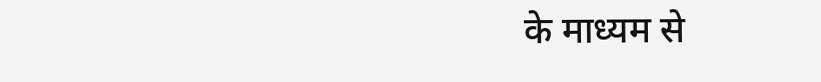के माध्यम से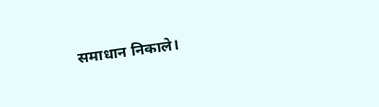समाधान निकाले।